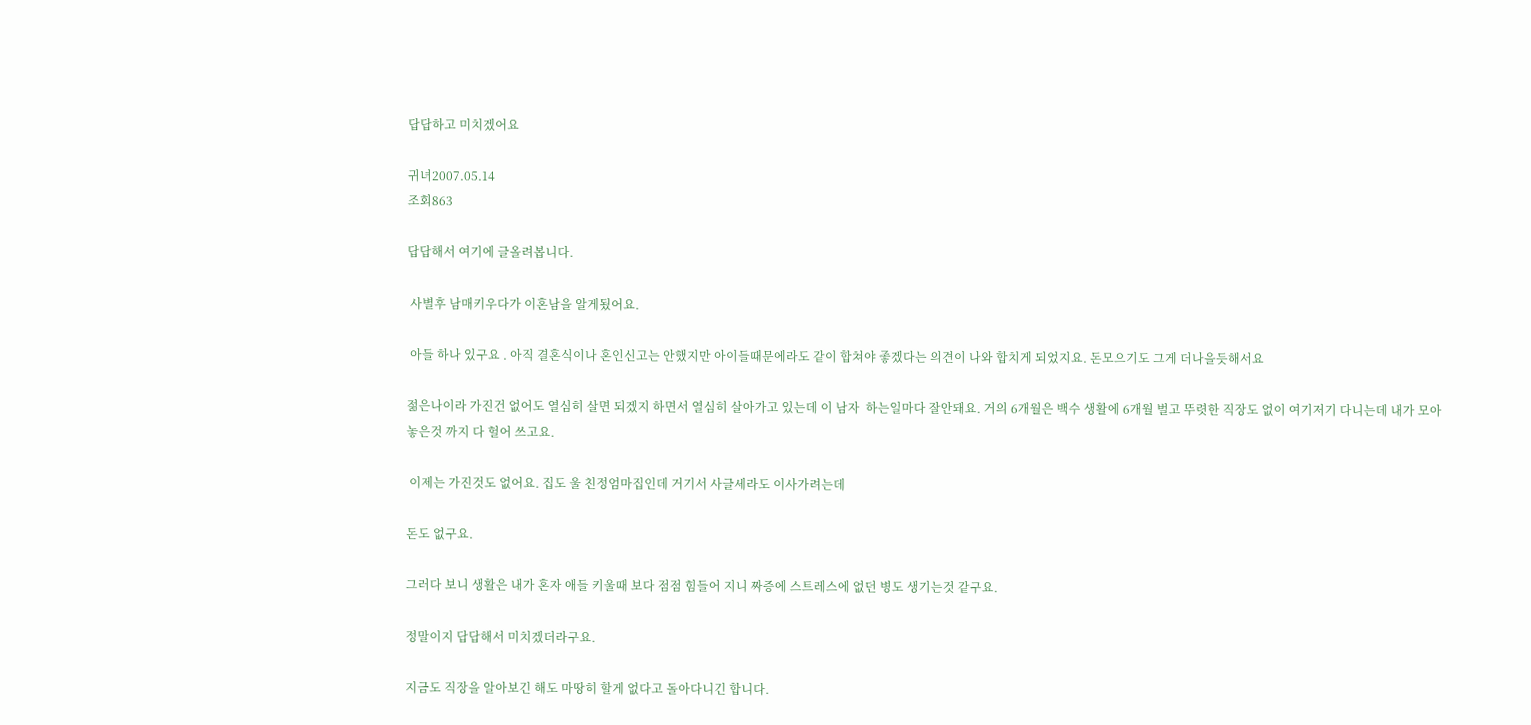답답하고 미치겠어요

귀녀2007.05.14
조회863

답답해서 여기에 글올려봅니다.

 사별후 남매키우다가 이혼남을 알게됬어요.

 아들 하나 있구요 . 아직 결혼식이나 혼인신고는 안했지만 아이들때문에라도 같이 합쳐야 좋겠다는 의견이 나와 합치게 되었지요. 돈모으기도 그게 더나을듯해서요

젊은나이라 가진건 없어도 열심히 살면 되겠지 하면서 열심히 살아가고 있는데 이 남자  하는일마다 잘안돼요. 거의 6개월은 백수 생활에 6개월 벌고 뚜렷한 직장도 없이 여기저기 다니는데 내가 모아놓은것 까지 다 헐어 쓰고요.

 이제는 가진것도 없어요. 집도 울 친정엄마집인데 거기서 사글세라도 이사가려는데

돈도 없구요.

그러다 보니 생활은 내가 혼자 애들 키울때 보다 점점 힘들어 지니 짜증에 스트레스에 없던 병도 생기는것 같구요.

정말이지 답답해서 미치겠더라구요.

지금도 직장을 알아보긴 해도 마땅히 할게 없다고 돌아다니긴 합니다.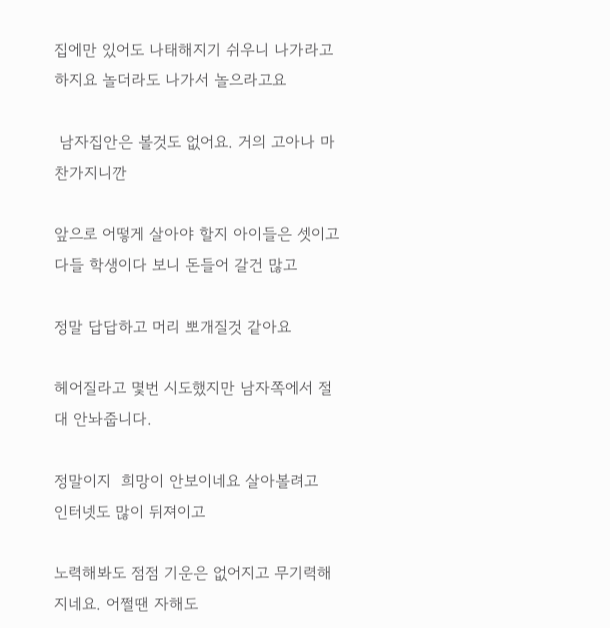집에만 있어도 나태해지기 쉬우니 나가라고 하지요 놀더라도 나가서 놀으라고요

 남자집안은 볼것도 없어요. 거의 고아나 마찬가지니깐

앞으로 어떻게 살아야 할지 아이들은 셋이고 다들 학생이다 보니 돈들어 갈건 많고

정말 답답하고 머리 뽀개질것 같아요

헤어질라고 몇번 시도했지만 남자쪽에서 절대 안놔줍니다.

정말이지  희망이 안보이네요 살아볼려고  인터넷도 많이 뒤져이고

노력해봐도 점점 기운은 없어지고 무기력해지네요. 어쩔땐 자해도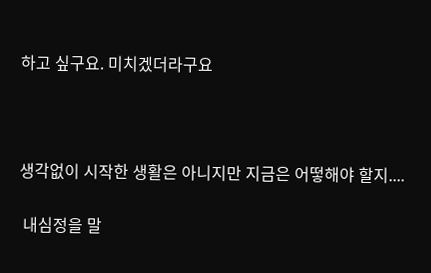하고 싶구요. 미치겠더라구요



생각없이 시작한 생활은 아니지만 지금은 어떻해야 할지....

 내심정을 말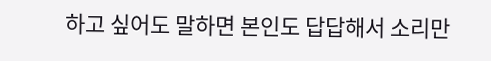하고 싶어도 말하면 본인도 답답해서 소리만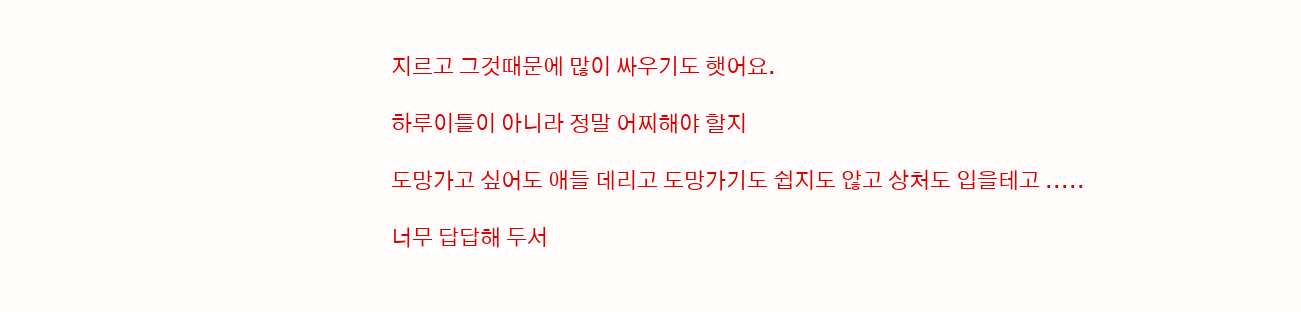지르고 그것때문에 많이 싸우기도 햇어요.

하루이틀이 아니라 정말 어찌해야 할지

도망가고 싶어도 애들 데리고 도망가기도 쉽지도 않고 상처도 입을테고 .....

너무 답답해 두서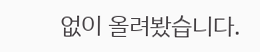없이 올려봤습니다.